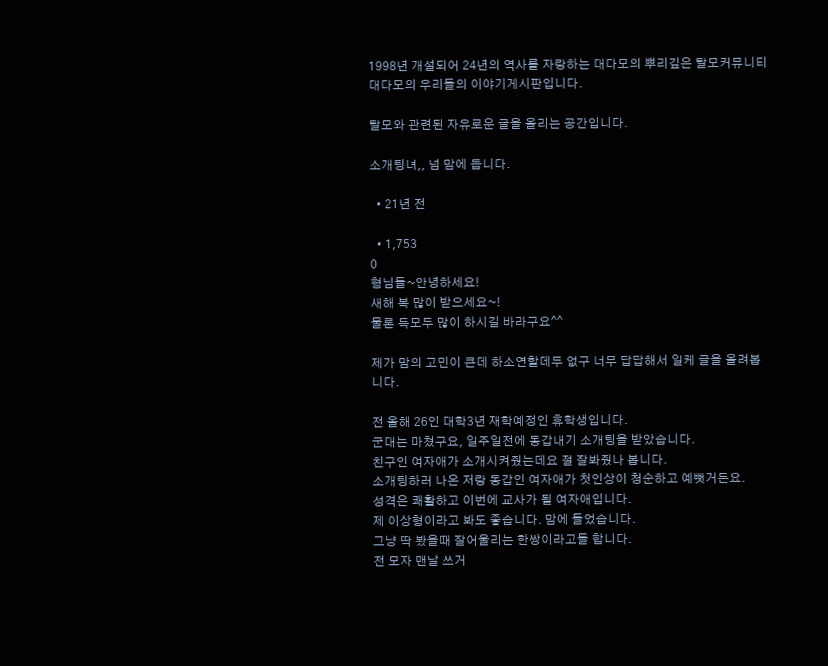1998년 개설되어 24년의 역사를 자랑하는 대다모의 뿌리깊은 탈모커뮤니티 대다모의 우리들의 이야기게시판입니다.

탈모와 관련된 자유로운 글을 올리는 공간입니다.

소개팅녀,, 넘 맘에 듭니다.

  • 21년 전

  • 1,753
0
형님들~안녕하세요!
새해 복 많이 받으세요~!
물론 득모두 많이 하시길 바라구요^^

제가 맘의 고민이 큰데 하소연할데두 없구 너무 답답해서 일케 글을 올려봅니다.

전 올해 26인 대학3년 재학예정인 휴학생입니다.
군대는 마쳤구요, 일주일전에 동갑내기 소개팅을 받았습니다.
친구인 여자애가 소개시켜줬는데요 절 잘봐줬나 봅니다.
소개팅하러 나온 저랑 동갑인 여자애가 첫인상이 청순하고 예뻣거든요.
성격은 쾌활하고 이번에 교사가 될 여자애입니다.
제 이상형이라고 봐도 좋습니다. 맘에 들었습니다.
그냥 딱 봤을때 잘어울리는 한쌍이라고들 합니다.
전 모자 맨날 쓰거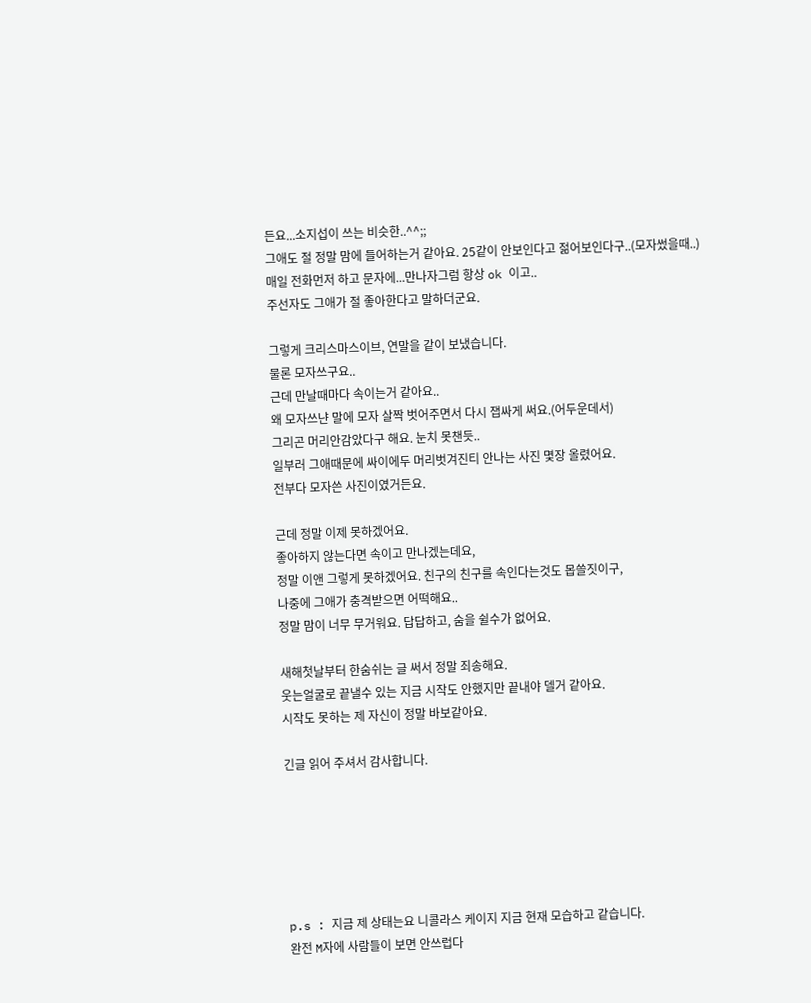든요...소지섭이 쓰는 비슷한..^^;;
그애도 절 정말 맘에 들어하는거 같아요. 25같이 안보인다고 젊어보인다구..(모자썼을때..)
매일 전화먼저 하고 문자에...만나자그럼 항상 ok 이고..
주선자도 그애가 절 좋아한다고 말하더군요.

그렇게 크리스마스이브, 연말을 같이 보냈습니다.
물론 모자쓰구요..
근데 만날때마다 속이는거 같아요..
왜 모자쓰냔 말에 모자 살짝 벗어주면서 다시 잽싸게 써요.(어두운데서)
그리곤 머리안감았다구 해요. 눈치 못챈듯..
일부러 그애때문에 싸이에두 머리벗겨진티 안나는 사진 몇장 올렸어요.
전부다 모자쓴 사진이였거든요.

근데 정말 이제 못하겠어요.
좋아하지 않는다면 속이고 만나겠는데요,
정말 이앤 그렇게 못하겠어요. 친구의 친구를 속인다는것도 몹쓸짓이구,
나중에 그애가 충격받으면 어떡해요..
정말 맘이 너무 무거워요. 답답하고, 숨을 쉴수가 없어요.

새해첫날부터 한숨쉬는 글 써서 정말 죄송해요.
웃는얼굴로 끝낼수 있는 지금 시작도 안했지만 끝내야 델거 같아요.
시작도 못하는 제 자신이 정말 바보같아요.

긴글 읽어 주셔서 감사합니다.






p.s : 지금 제 상태는요 니콜라스 케이지 지금 현재 모습하고 같습니다.
완전 M자에 사람들이 보면 안쓰럽다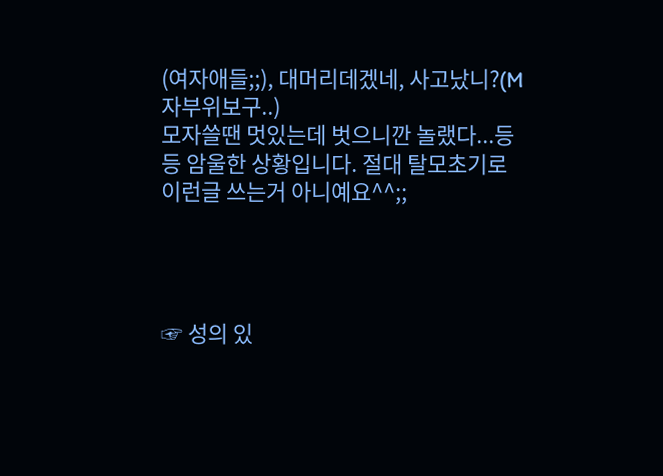(여자애들;;), 대머리데겠네, 사고났니?(M자부위보구..)
모자쓸땐 멋있는데 벗으니깐 놀랬다...등등 암울한 상황입니다. 절대 탈모초기로 이런글 쓰는거 아니예요^^;;




☞ 성의 있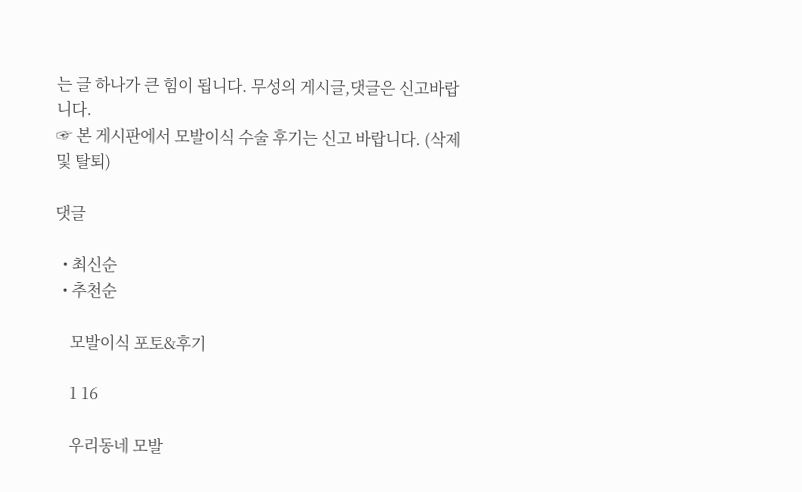는 글 하나가 큰 힘이 됩니다. 무성의 게시글,댓글은 신고바랍니다.
☞ 본 게시판에서 모발이식 수술 후기는 신고 바랍니다. (삭제 및 탈퇴)

댓글

  • 최신순
  • 추천순

    모발이식 포토&후기

    1 16

    우리동네 모발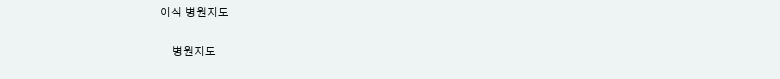이식 병원지도

    병원지도